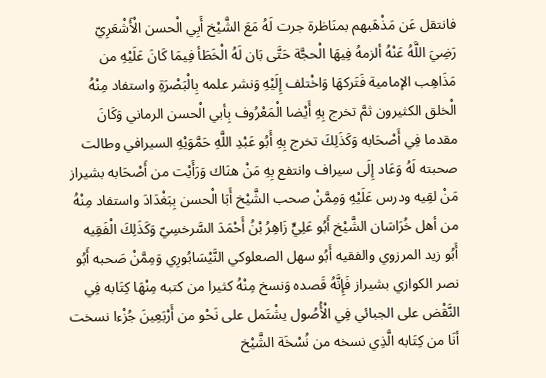فانتقل عَن مَذْهَبهم بمنَاظرة جرت لَهُ مَعَ الشَّيْخ أَبِي الْحسن الْأَشْعَرِيّ رَضِيَ اللَّهُ عَنْهُ ألزمهُ فِيهَا الْحجَّة حَتَّى بَان لَهُ الْخَطَأ فِيمَا كَانَ عَلَيْهِ من مَذَاهِب الإمامية فَتَركهَا وَاخْتلف إِلَيْهِ وَنشر علمه بِالْبَصْرَةِ واستفاد مِنْهُ الْخلق الكثيرون ثمَّ تخرج بِهِ أَيْضا الْمَعْرُوف بِأبي الْحسن الرماني وَكَانَ مقدما فِي أَصْحَابه وَكَذَلِكَ تخرج بِهِ أَبُو عَبْدِ اللَّهِ حَمَّوَيْهِ السيرافي وطالت صحبته لَهُ وَعَاد إِلَى سيراف وانتفع بِهِ مَنْ هنَاك وَرَأَيْت من أَصْحَابه بشيراز مَنْ لقِيه ودرس عَلَيْهِ وَمِمَّنْ صحب الشَّيْخ أَبَا الْحسن بِبَغْدَادَ واستفاد مِنْهُ من أهل خُرَاسَان الشَّيْخ أَبُو عَلِيٍّ زَاهِرُ بْنُ أَحْمَدَ السَّرخسِيّ وَكَذَلِكَ الْفَقِيه أَبُو زيد المرزوي والفقيه أَبُو سهل الصعلوكي النَّيْسَابُورِي وَمِمَّنْ صَحبه أَبُو نصر الكوازي بشيراز فَإِنَّهُ قَصده وَنسخ مِنْهُ كثيرا من كتبه مِنْهَا كِتَابه فِي النَّقْض على الجبائي فِي الْأُصُول يشْتَمل على نَحْو من أَرْبَعِينَ جُزْءا نسخت أنَا من كِتَابه الَّذِي نسخه من نُسْخَة الشَّيْخ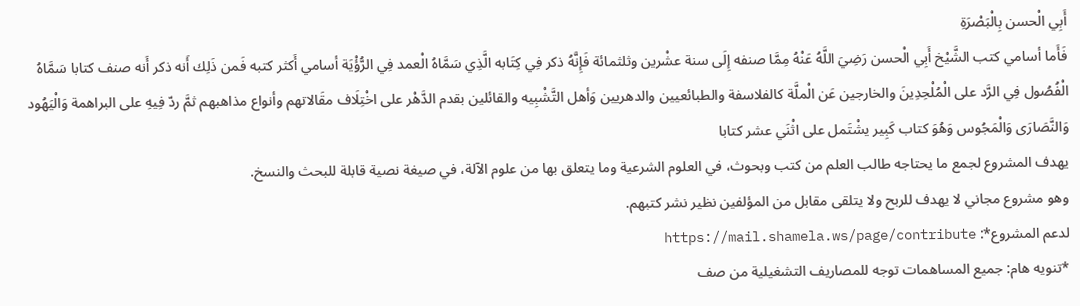أَبِي الْحسن بِالْبَصْرَةِ
فَأَما أسامي كتب الشَّيْخ أَبِي الْحسن رَضِيَ اللَّهُ عَنْهُ مِمَّا صنفه إِلَى سنة عشْرين وثلثمائة فَإِنَّهُ ذكر فِي كِتَابه الَّذِي سَمَّاهُ الْعمد فِي الرُّؤْيَة أسامي أَكثر كتبه فَمن ذَلِك أَنه ذكر أَنه صنف كتابا سَمَّاهُ الْفُصُول فِي الرَّد على الْمُلْحِدِينَ والخارجين عَن الْملَّة كالفلاسفة والطبائعيين والدهريين وَأهل التَّشْبِيه والقائلين بقدم الدَّهْر على اخْتِلَاف مقَالاتهم وأنواع مذاهبهم ثمَّ ردّ فِيهِ على البراهمة وَالْيَهُود وَالنَّصَارَى وَالْمَجُوس وَهُوَ كتاب كَبِير يشْتَمل على اثْنَي عشر كتابا
يهدف المشروع لجمع ما يحتاجه طالب العلم من كتب وبحوث، في العلوم الشرعية وما يتعلق بها من علوم الآلة، في صيغة نصية قابلة للبحث والنسخ.
وهو مشروع مجاني لا يهدف للربح ولا يتلقى مقابل من المؤلفين نظير نشر كتبهم.
لدعم المشروع*: https://mail.shamela.ws/page/contribute
*تنويه هام: جميع المساهمات توجه للمصاريف التشغيلية من صف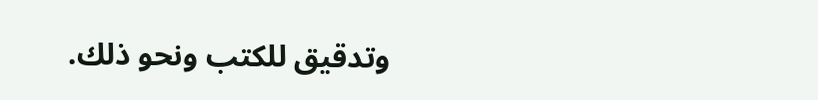وتدقيق للكتب ونحو ذلك.